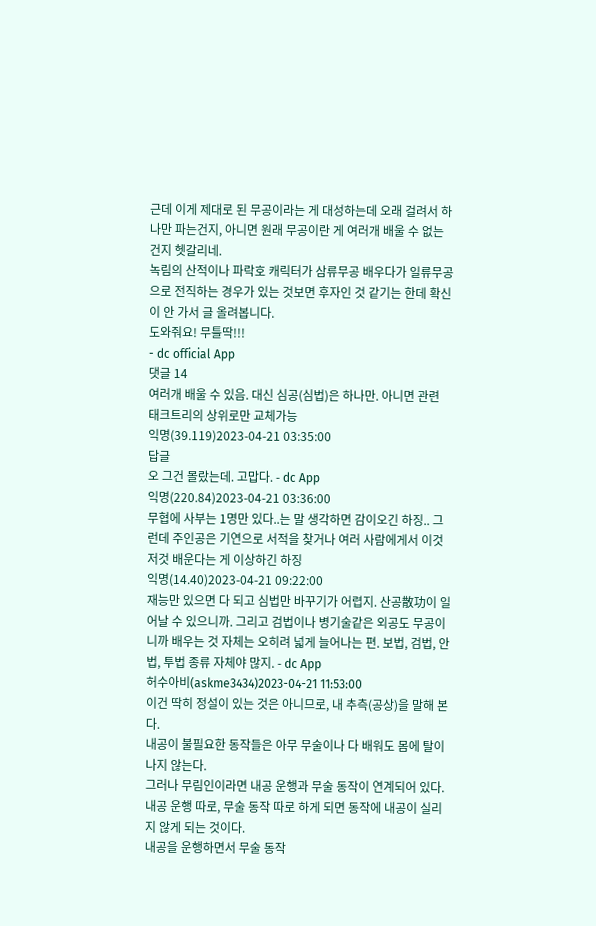근데 이게 제대로 된 무공이라는 게 대성하는데 오래 걸려서 하나만 파는건지, 아니면 원래 무공이란 게 여러개 배울 수 없는건지 헷갈리네.
녹림의 산적이나 파락호 캐릭터가 삼류무공 배우다가 일류무공으로 전직하는 경우가 있는 것보면 후자인 것 같기는 한데 확신이 안 가서 글 올려봅니다.
도와줘요! 무틀딱!!!
- dc official App
댓글 14
여러개 배울 수 있음. 대신 심공(심법)은 하나만. 아니면 관련 태크트리의 상위로만 교체가능
익명(39.119)2023-04-21 03:35:00
답글
오 그건 몰랐는데. 고맙다. - dc App
익명(220.84)2023-04-21 03:36:00
무협에 사부는 1명만 있다..는 말 생각하면 감이오긴 하징.. 그런데 주인공은 기연으로 서적을 찾거나 여러 사람에게서 이것저것 배운다는 게 이상하긴 하징
익명(14.40)2023-04-21 09:22:00
재능만 있으면 다 되고 심법만 바꾸기가 어렵지. 산공散功이 일어날 수 있으니까. 그리고 검법이나 병기술같은 외공도 무공이니까 배우는 것 자체는 오히려 넓게 늘어나는 편. 보법, 검법, 안법, 투법 종류 자체야 많지. - dc App
허수아비(askme3434)2023-04-21 11:53:00
이건 딱히 정설이 있는 것은 아니므로, 내 추측(공상)을 말해 본다.
내공이 불필요한 동작들은 아무 무술이나 다 배워도 몸에 탈이 나지 않는다.
그러나 무림인이라면 내공 운행과 무술 동작이 연계되어 있다.
내공 운행 따로, 무술 동작 따로 하게 되면 동작에 내공이 실리지 않게 되는 것이다.
내공을 운행하면서 무술 동작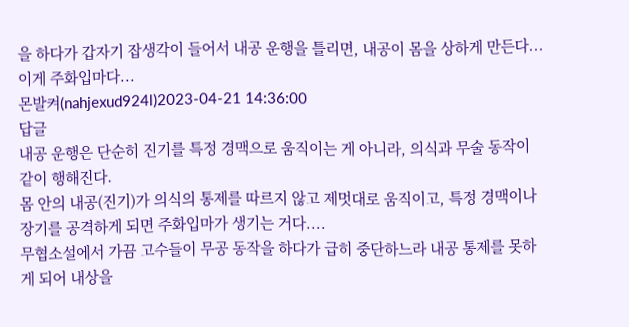을 하다가 갑자기 잡생각이 들어서 내공 운행을 틀리면, 내공이 몸을 상하게 만든다... 이게 주화입마다...
몬발켜(nahjexud924l)2023-04-21 14:36:00
답글
내공 운행은 단순히 진기를 특정 경맥으로 움직이는 게 아니라, 의식과 무술 동작이 같이 행해진다.
몸 안의 내공(진기)가 의식의 통제를 따르지 않고 제멋대로 움직이고, 특정 경맥이나 장기를 공격하게 되면 주화입마가 생기는 거다....
무협소설에서 가끔 고수들이 무공 동작을 하다가 급히 중단하느라 내공 통제를 못하게 되어 내상을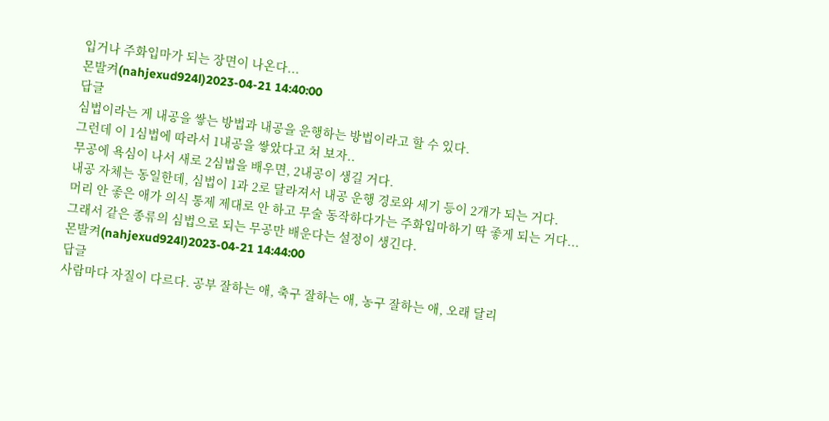입거나 주화입마가 되는 장면이 나온다...
몬발켜(nahjexud924l)2023-04-21 14:40:00
답글
심법이라는 게 내공을 쌓는 방법과 내공을 운행하는 방법이라고 할 수 있다.
그런데 이 1심법에 따라서 1내공을 쌓았다고 쳐 보자..
무공에 욕심이 나서 새로 2심법을 배우면, 2내공이 생길 거다.
내공 자체는 동일한데, 심법이 1과 2로 달라져서 내공 운행 경로와 세기 등이 2개가 되는 거다.
머리 안 좋은 애가 의식 통제 제대로 안 하고 무술 동작하다가는 주화입마하기 딱 좋게 되는 거다...
그래서 같은 종류의 심법으로 되는 무공만 배운다는 설정이 생긴다.
몬발켜(nahjexud924l)2023-04-21 14:44:00
답글
사람마다 자질이 다르다. 공부 잘하는 애, 축구 잘하는 애, 농구 잘하는 애, 오래 달리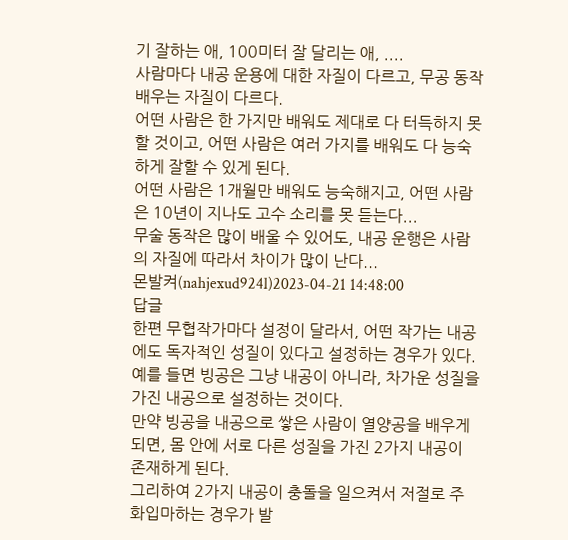기 잘하는 애, 100미터 잘 달리는 애, ....
사람마다 내공 운용에 대한 자질이 다르고, 무공 동작 배우는 자질이 다르다.
어떤 사람은 한 가지만 배워도 제대로 다 터득하지 못할 것이고, 어떤 사람은 여러 가지를 배워도 다 능숙하게 잘할 수 있게 된다.
어떤 사람은 1개월만 배워도 능숙해지고, 어떤 사람은 10년이 지나도 고수 소리를 못 듣는다...
무술 동작은 많이 배울 수 있어도, 내공 운행은 사람의 자질에 따라서 차이가 많이 난다...
몬발켜(nahjexud924l)2023-04-21 14:48:00
답글
한편 무협작가마다 설정이 달라서, 어떤 작가는 내공에도 독자적인 성질이 있다고 설정하는 경우가 있다.
예를 들면 빙공은 그냥 내공이 아니라, 차가운 성질을 가진 내공으로 설정하는 것이다.
만약 빙공을 내공으로 쌓은 사람이 열양공을 배우게 되면, 몸 안에 서로 다른 성질을 가진 2가지 내공이 존재하게 된다.
그리하여 2가지 내공이 충돌을 일으켜서 저절로 주화입마하는 경우가 발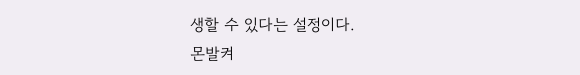생할 수 있다는 설정이다.
몬발켜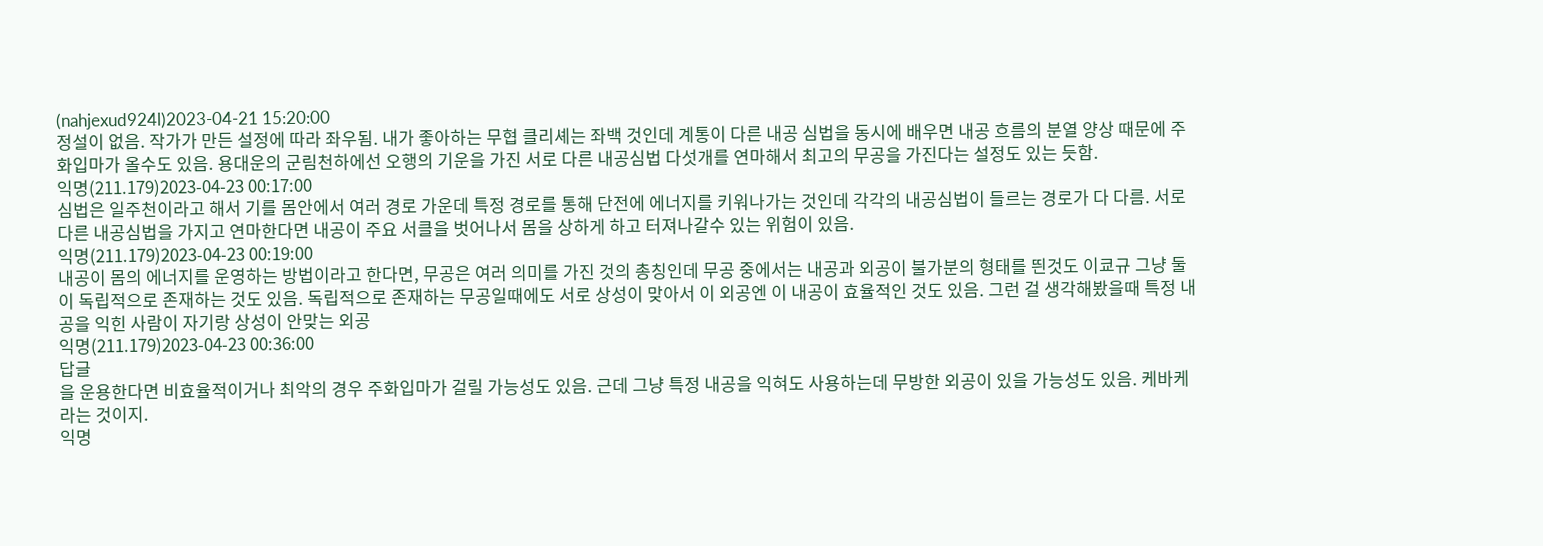(nahjexud924l)2023-04-21 15:20:00
정설이 없음. 작가가 만든 설정에 따라 좌우됨. 내가 좋아하는 무협 클리셰는 좌백 것인데 계통이 다른 내공 심법을 동시에 배우면 내공 흐름의 분열 양상 때문에 주화입마가 올수도 있음. 용대운의 군림천하에선 오행의 기운을 가진 서로 다른 내공심법 다섯개를 연마해서 최고의 무공을 가진다는 설정도 있는 듯함.
익명(211.179)2023-04-23 00:17:00
심법은 일주천이라고 해서 기를 몸안에서 여러 경로 가운데 특정 경로를 통해 단전에 에너지를 키워나가는 것인데 각각의 내공심법이 들르는 경로가 다 다름. 서로 다른 내공심법을 가지고 연마한다면 내공이 주요 서클을 벗어나서 몸을 상하게 하고 터져나갈수 있는 위험이 있음.
익명(211.179)2023-04-23 00:19:00
내공이 몸의 에너지를 운영하는 방법이라고 한다면, 무공은 여러 의미를 가진 것의 총칭인데 무공 중에서는 내공과 외공이 불가분의 형태를 띈것도 이쿄규 그냥 둘이 독립적으로 존재하는 것도 있음. 독립적으로 존재하는 무공일때에도 서로 상성이 맞아서 이 외공엔 이 내공이 효율적인 것도 있음. 그런 걸 생각해봤을때 특정 내공을 익힌 사람이 자기랑 상성이 안맞는 외공
익명(211.179)2023-04-23 00:36:00
답글
을 운용한다면 비효율적이거나 최악의 경우 주화입마가 걸릴 가능성도 있음. 근데 그냥 특정 내공을 익혀도 사용하는데 무방한 외공이 있을 가능성도 있음. 케바케라는 것이지.
익명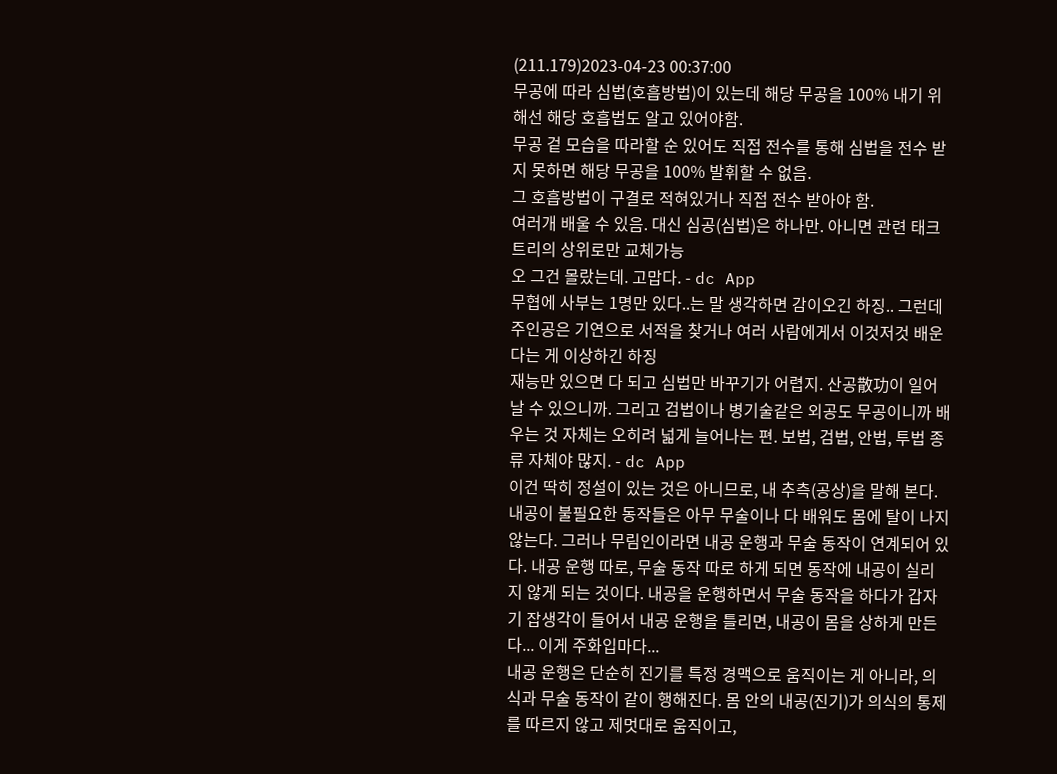(211.179)2023-04-23 00:37:00
무공에 따라 심법(호흡방법)이 있는데 해당 무공을 100% 내기 위해선 해당 호흡법도 알고 있어야함.
무공 겉 모습을 따라할 순 있어도 직접 전수를 통해 심법을 전수 받지 못하면 해당 무공을 100% 발휘할 수 없음.
그 호흡방법이 구결로 적혀있거나 직접 전수 받아야 함.
여러개 배울 수 있음. 대신 심공(심법)은 하나만. 아니면 관련 태크트리의 상위로만 교체가능
오 그건 몰랐는데. 고맙다. - dc App
무협에 사부는 1명만 있다..는 말 생각하면 감이오긴 하징.. 그런데 주인공은 기연으로 서적을 찾거나 여러 사람에게서 이것저것 배운다는 게 이상하긴 하징
재능만 있으면 다 되고 심법만 바꾸기가 어렵지. 산공散功이 일어날 수 있으니까. 그리고 검법이나 병기술같은 외공도 무공이니까 배우는 것 자체는 오히려 넓게 늘어나는 편. 보법, 검법, 안법, 투법 종류 자체야 많지. - dc App
이건 딱히 정설이 있는 것은 아니므로, 내 추측(공상)을 말해 본다. 내공이 불필요한 동작들은 아무 무술이나 다 배워도 몸에 탈이 나지 않는다. 그러나 무림인이라면 내공 운행과 무술 동작이 연계되어 있다. 내공 운행 따로, 무술 동작 따로 하게 되면 동작에 내공이 실리지 않게 되는 것이다. 내공을 운행하면서 무술 동작을 하다가 갑자기 잡생각이 들어서 내공 운행을 틀리면, 내공이 몸을 상하게 만든다... 이게 주화입마다...
내공 운행은 단순히 진기를 특정 경맥으로 움직이는 게 아니라, 의식과 무술 동작이 같이 행해진다. 몸 안의 내공(진기)가 의식의 통제를 따르지 않고 제멋대로 움직이고,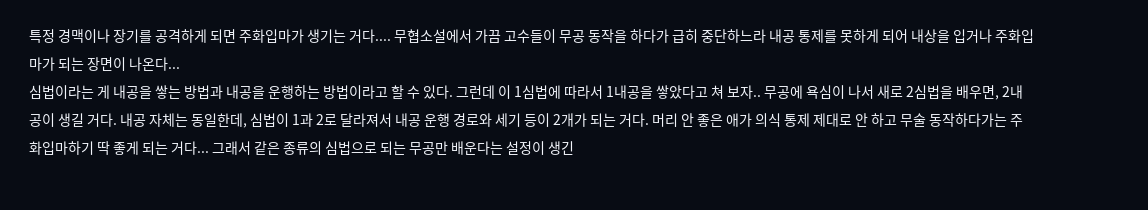특정 경맥이나 장기를 공격하게 되면 주화입마가 생기는 거다.... 무협소설에서 가끔 고수들이 무공 동작을 하다가 급히 중단하느라 내공 통제를 못하게 되어 내상을 입거나 주화입마가 되는 장면이 나온다...
심법이라는 게 내공을 쌓는 방법과 내공을 운행하는 방법이라고 할 수 있다. 그런데 이 1심법에 따라서 1내공을 쌓았다고 쳐 보자.. 무공에 욕심이 나서 새로 2심법을 배우면, 2내공이 생길 거다. 내공 자체는 동일한데, 심법이 1과 2로 달라져서 내공 운행 경로와 세기 등이 2개가 되는 거다. 머리 안 좋은 애가 의식 통제 제대로 안 하고 무술 동작하다가는 주화입마하기 딱 좋게 되는 거다... 그래서 같은 종류의 심법으로 되는 무공만 배운다는 설정이 생긴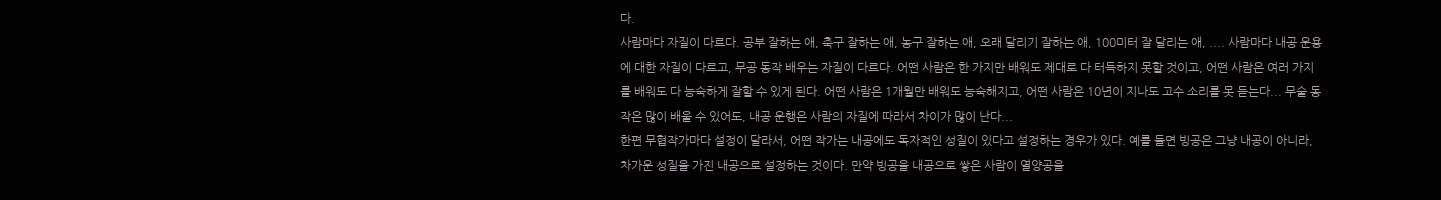다.
사람마다 자질이 다르다. 공부 잘하는 애, 축구 잘하는 애, 농구 잘하는 애, 오래 달리기 잘하는 애, 100미터 잘 달리는 애, .... 사람마다 내공 운용에 대한 자질이 다르고, 무공 동작 배우는 자질이 다르다. 어떤 사람은 한 가지만 배워도 제대로 다 터득하지 못할 것이고, 어떤 사람은 여러 가지를 배워도 다 능숙하게 잘할 수 있게 된다. 어떤 사람은 1개월만 배워도 능숙해지고, 어떤 사람은 10년이 지나도 고수 소리를 못 듣는다... 무술 동작은 많이 배울 수 있어도, 내공 운행은 사람의 자질에 따라서 차이가 많이 난다...
한편 무협작가마다 설정이 달라서, 어떤 작가는 내공에도 독자적인 성질이 있다고 설정하는 경우가 있다. 예를 들면 빙공은 그냥 내공이 아니라, 차가운 성질을 가진 내공으로 설정하는 것이다. 만약 빙공을 내공으로 쌓은 사람이 열양공을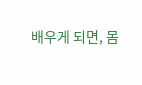배우게 되면, 몸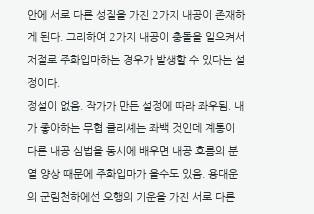안에 서로 다른 성질을 가진 2가지 내공이 존재하게 된다. 그리하여 2가지 내공이 충돌을 일으켜서 저절로 주화입마하는 경우가 발생할 수 있다는 설정이다.
정설이 없음. 작가가 만든 설정에 따라 좌우됨. 내가 좋아하는 무협 클리셰는 좌백 것인데 계통이 다른 내공 심법을 동시에 배우면 내공 흐름의 분열 양상 때문에 주화입마가 올수도 있음. 용대운의 군림천하에선 오행의 기운을 가진 서로 다른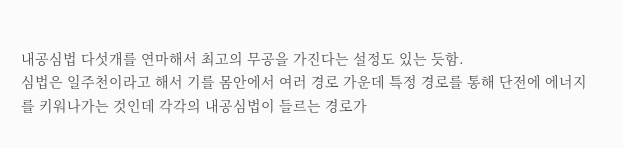내공심법 다섯개를 연마해서 최고의 무공을 가진다는 설정도 있는 듯함.
심법은 일주천이라고 해서 기를 몸안에서 여러 경로 가운데 특정 경로를 통해 단전에 에너지를 키워나가는 것인데 각각의 내공심법이 들르는 경로가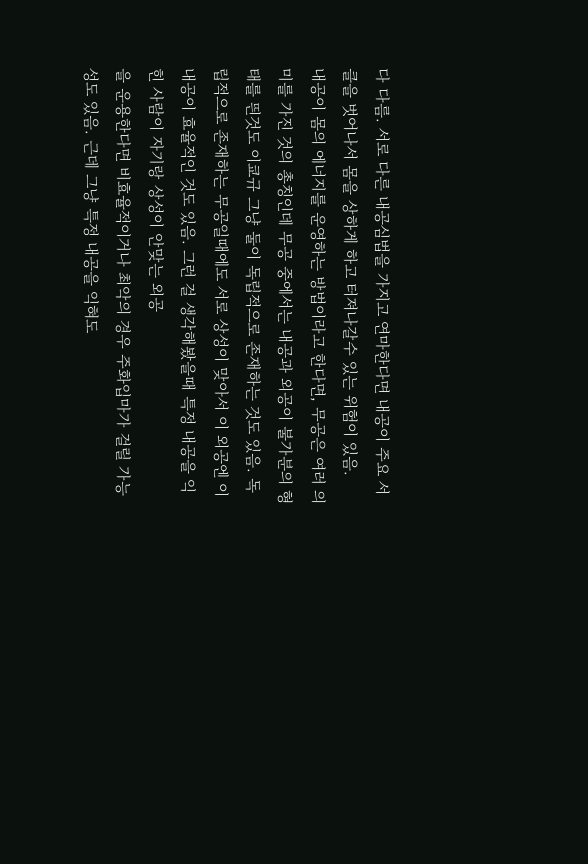다 다름. 서로 다른 내공심법을 가지고 연마한다면 내공이 주요 서클을 벗어나서 몸을 상하게 하고 터져나갈수 있는 위험이 있음.
내공이 몸의 에너지를 운영하는 방법이라고 한다면, 무공은 여러 의미를 가진 것의 총칭인데 무공 중에서는 내공과 외공이 불가분의 형태를 띈것도 이쿄규 그냥 둘이 독립적으로 존재하는 것도 있음. 독립적으로 존재하는 무공일때에도 서로 상성이 맞아서 이 외공엔 이 내공이 효율적인 것도 있음. 그런 걸 생각해봤을때 특정 내공을 익힌 사람이 자기랑 상성이 안맞는 외공
을 운용한다면 비효율적이거나 최악의 경우 주화입마가 걸릴 가능성도 있음. 근데 그냥 특정 내공을 익혀도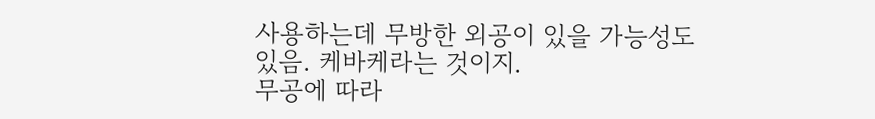사용하는데 무방한 외공이 있을 가능성도 있음. 케바케라는 것이지.
무공에 따라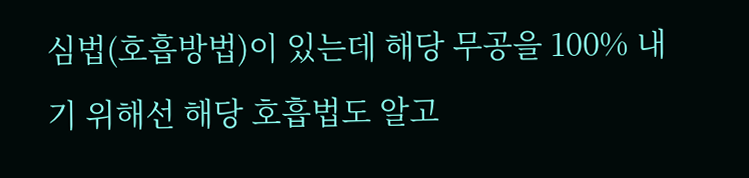심법(호흡방법)이 있는데 해당 무공을 100% 내기 위해선 해당 호흡법도 알고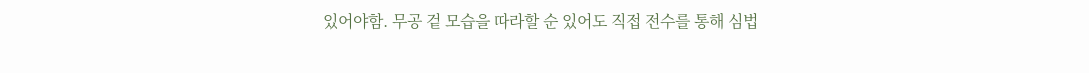있어야함. 무공 겉 모습을 따라할 순 있어도 직접 전수를 통해 심법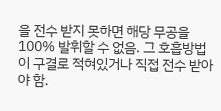을 전수 받지 못하면 해당 무공을 100% 발휘할 수 없음. 그 호흡방법이 구결로 적혀있거나 직접 전수 받아야 함.